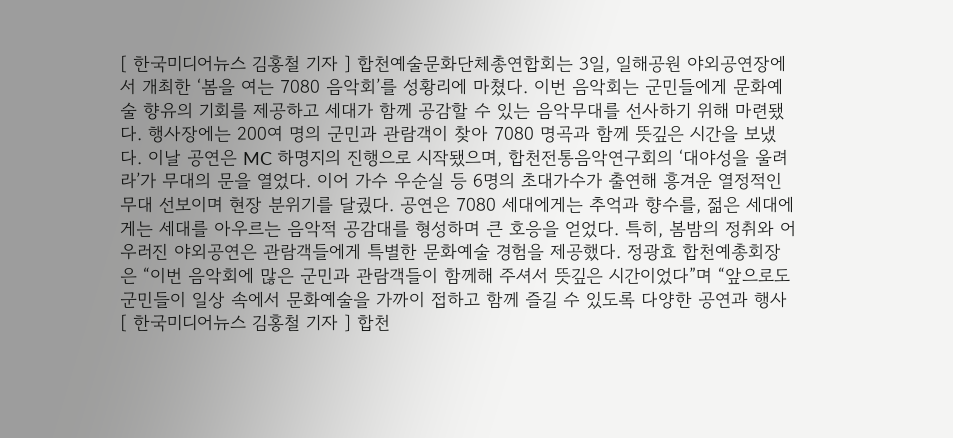[ 한국미디어뉴스 김홍철 기자 ] 합천예술문화단체총연합회는 3일, 일해공원 야외공연장에서 개최한 ‘봄을 여는 7080 음악회’를 성황리에 마쳤다. 이번 음악회는 군민들에게 문화예술 향유의 기회를 제공하고 세대가 함께 공감할 수 있는 음악무대를 선사하기 위해 마련됐다. 행사장에는 200여 명의 군민과 관람객이 찾아 7080 명곡과 함께 뜻깊은 시간을 보냈다. 이날 공연은 MC 하명지의 진행으로 시작됐으며, 합천전통음악연구회의 ‘대야성을 울려라’가 무대의 문을 열었다. 이어 가수 우순실 등 6명의 초대가수가 출연해 흥겨운 열정적인 무대 선보이며 현장 분위기를 달궜다. 공연은 7080 세대에게는 추억과 향수를, 젊은 세대에게는 세대를 아우르는 음악적 공감대를 형성하며 큰 호응을 얻었다. 특히, 봄밤의 정취와 어우러진 야외공연은 관람객들에게 특별한 문화예술 경험을 제공했다. 정광효 합천예총회장은 “이번 음악회에 많은 군민과 관람객들이 함께해 주셔서 뜻깊은 시간이었다”며 “앞으로도 군민들이 일상 속에서 문화예술을 가까이 접하고 함께 즐길 수 있도록 다양한 공연과 행사
[ 한국미디어뉴스 김홍철 기자 ] 합천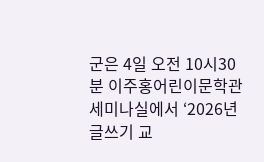군은 4일 오전 10시30분 이주홍어린이문학관 세미나실에서 ‘2026년 글쓰기 교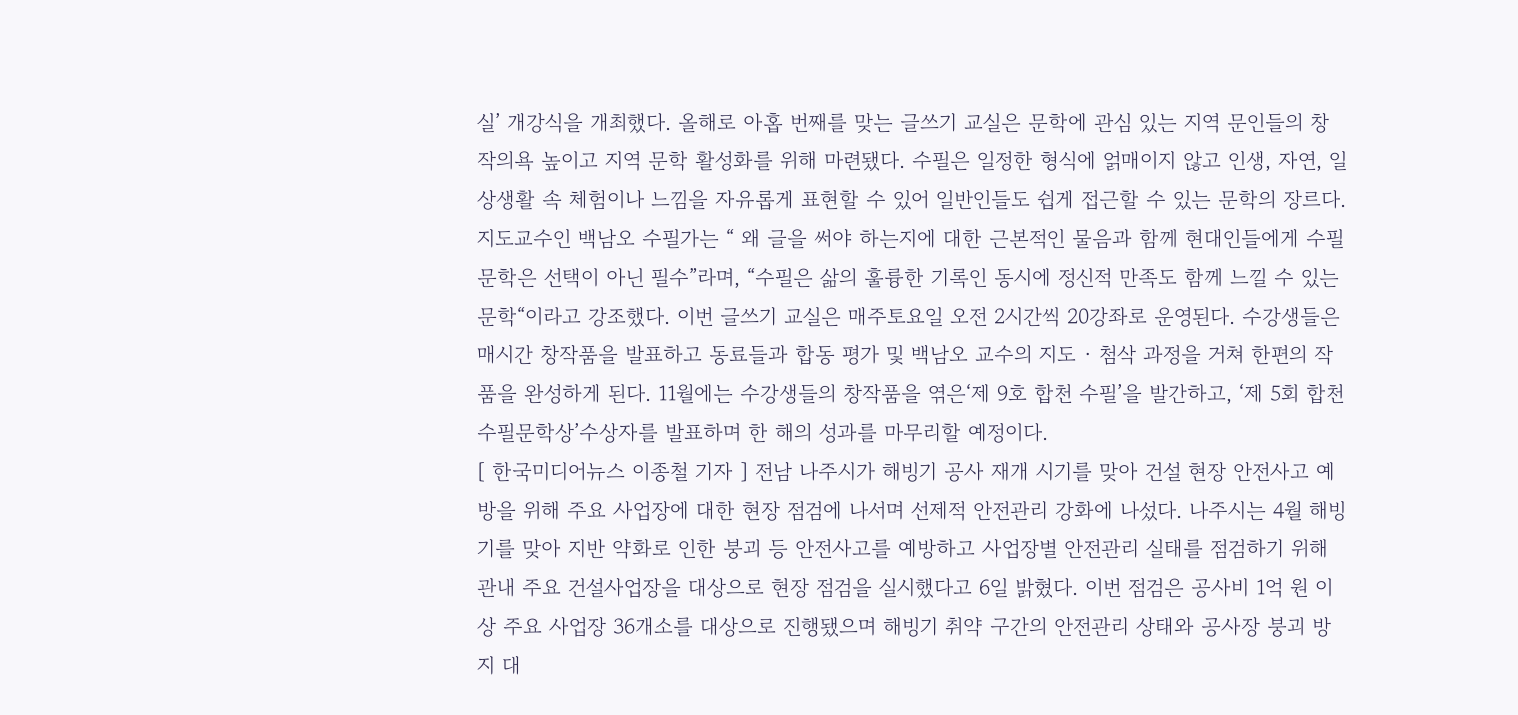실’ 개강식을 개최했다. 올해로 아홉 번째를 맞는 글쓰기 교실은 문학에 관심 있는 지역 문인들의 창작의욕 높이고 지역 문학 활성화를 위해 마련됐다. 수필은 일정한 형식에 얽매이지 않고 인생, 자연, 일상생활 속 체험이나 느낌을 자유롭게 표현할 수 있어 일반인들도 쉽게 접근할 수 있는 문학의 장르다. 지도교수인 백남오 수필가는 “ 왜 글을 써야 하는지에 대한 근본적인 물음과 함께 현대인들에게 수필문학은 선택이 아닌 필수”라며, “수필은 삶의 훌륭한 기록인 동시에 정신적 만족도 함께 느낄 수 있는 문학“이라고 강조했다. 이번 글쓰기 교실은 매주토요일 오전 2시간씩 20강좌로 운영된다. 수강생들은 매시간 창작품을 발표하고 동료들과 합동 평가 및 백남오 교수의 지도 · 첨삭 과정을 거쳐 한편의 작품을 완성하게 된다. 11월에는 수강생들의 창작품을 엮은‘제 9호 합천 수필’을 발간하고, ‘제 5회 합천수필문학상’수상자를 발표하며 한 해의 성과를 마무리할 예정이다.
[ 한국미디어뉴스 이종철 기자 ] 전남 나주시가 해빙기 공사 재개 시기를 맞아 건설 현장 안전사고 예방을 위해 주요 사업장에 대한 현장 점검에 나서며 선제적 안전관리 강화에 나섰다. 나주시는 4월 해빙기를 맞아 지반 약화로 인한 붕괴 등 안전사고를 예방하고 사업장별 안전관리 실태를 점검하기 위해 관내 주요 건설사업장을 대상으로 현장 점검을 실시했다고 6일 밝혔다. 이번 점검은 공사비 1억 원 이상 주요 사업장 36개소를 대상으로 진행됐으며 해빙기 취약 구간의 안전관리 상태와 공사장 붕괴 방지 대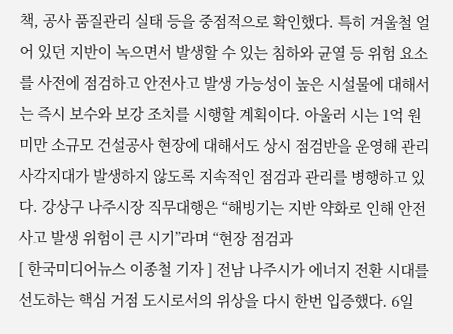책, 공사 품질관리 실태 등을 중점적으로 확인했다. 특히 겨울철 얼어 있던 지반이 녹으면서 발생할 수 있는 침하와 균열 등 위험 요소를 사전에 점검하고 안전사고 발생 가능성이 높은 시설물에 대해서는 즉시 보수와 보강 조치를 시행할 계획이다. 아울러 시는 1억 원 미만 소규모 건설공사 현장에 대해서도 상시 점검반을 운영해 관리 사각지대가 발생하지 않도록 지속적인 점검과 관리를 병행하고 있다. 강상구 나주시장 직무대행은 “해빙기는 지반 약화로 인해 안전사고 발생 위험이 큰 시기”라며 “현장 점검과
[ 한국미디어뉴스 이종철 기자 ] 전남 나주시가 에너지 전환 시대를 선도하는 핵심 거점 도시로서의 위상을 다시 한번 입증했다. 6일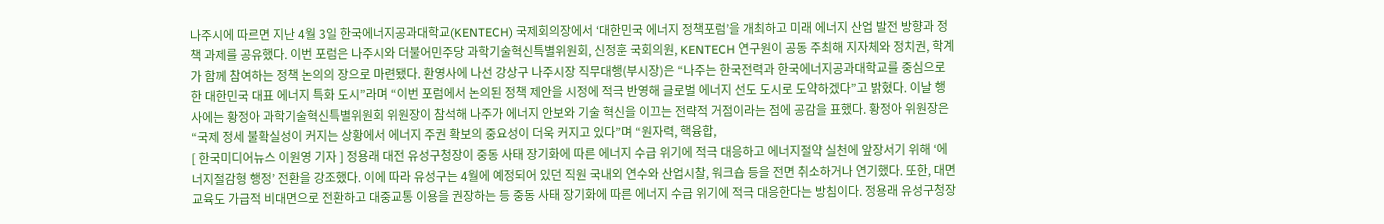나주시에 따르면 지난 4월 3일 한국에너지공과대학교(KENTECH) 국제회의장에서 ‘대한민국 에너지 정책포럼’을 개최하고 미래 에너지 산업 발전 방향과 정책 과제를 공유했다. 이번 포럼은 나주시와 더불어민주당 과학기술혁신특별위원회, 신정훈 국회의원, KENTECH 연구원이 공동 주최해 지자체와 정치권, 학계가 함께 참여하는 정책 논의의 장으로 마련됐다. 환영사에 나선 강상구 나주시장 직무대행(부시장)은 “나주는 한국전력과 한국에너지공과대학교를 중심으로 한 대한민국 대표 에너지 특화 도시”라며 “이번 포럼에서 논의된 정책 제안을 시정에 적극 반영해 글로벌 에너지 선도 도시로 도약하겠다”고 밝혔다. 이날 행사에는 황정아 과학기술혁신특별위원회 위원장이 참석해 나주가 에너지 안보와 기술 혁신을 이끄는 전략적 거점이라는 점에 공감을 표했다. 황정아 위원장은 “국제 정세 불확실성이 커지는 상황에서 에너지 주권 확보의 중요성이 더욱 커지고 있다”며 “원자력, 핵융합,
[ 한국미디어뉴스 이원영 기자 ] 정용래 대전 유성구청장이 중동 사태 장기화에 따른 에너지 수급 위기에 적극 대응하고 에너지절약 실천에 앞장서기 위해 ‘에너지절감형 행정’ 전환을 강조했다. 이에 따라 유성구는 4월에 예정되어 있던 직원 국내외 연수와 산업시찰, 워크숍 등을 전면 취소하거나 연기했다. 또한, 대면 교육도 가급적 비대면으로 전환하고 대중교통 이용을 권장하는 등 중동 사태 장기화에 따른 에너지 수급 위기에 적극 대응한다는 방침이다. 정용래 유성구청장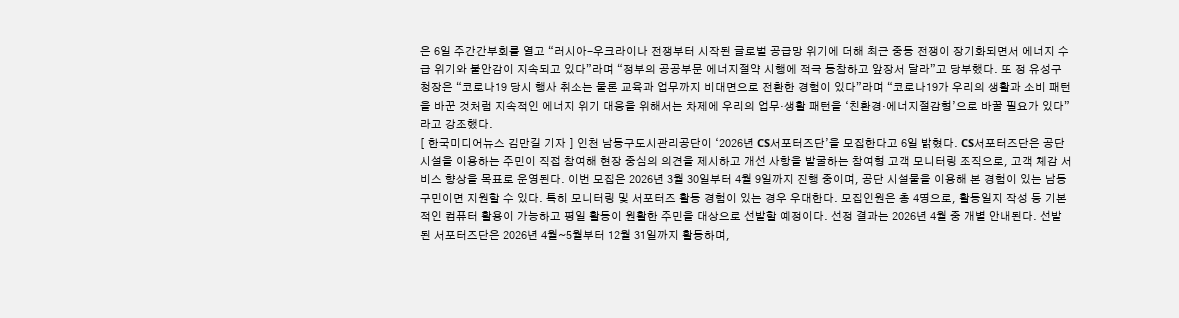은 6일 주간간부회를 열고 “러시아-우크라이나 전쟁부터 시작된 글로벌 공급망 위기에 더해 최근 중동 전쟁이 장기화되면서 에너지 수급 위기와 불안감이 지속되고 있다”라며 “정부의 공공부문 에너지절약 시행에 적극 동참하고 앞장서 달라”고 당부했다. 또 정 유성구청장은 “코로나19 당시 행사 취소는 물론 교육과 업무까지 비대면으로 전환한 경험이 있다”라며 “코로나19가 우리의 생활과 소비 패턴을 바꾼 것처럼 지속적인 에너지 위기 대응을 위해서는 차제에 우리의 업무·생활 패턴을 ‘친환경·에너지절감형’으로 바꿀 필요가 있다”라고 강조했다.
[ 한국미디어뉴스 김만길 기자 ] 인천 남동구도시관리공단이 ‘2026년 CS서포터즈단’을 모집한다고 6일 밝혔다. CS서포터즈단은 공단 시설을 이용하는 주민이 직접 참여해 현장 중심의 의견을 제시하고 개선 사항을 발굴하는 참여형 고객 모니터링 조직으로, 고객 체감 서비스 향상을 목표로 운영된다. 이번 모집은 2026년 3월 30일부터 4월 9일까지 진행 중이며, 공단 시설물을 이용해 본 경험이 있는 남동구민이면 지원할 수 있다. 특히 모니터링 및 서포터즈 활동 경험이 있는 경우 우대한다. 모집인원은 총 4명으로, 활동일지 작성 등 기본적인 컴퓨터 활용이 가능하고 평일 활동이 원활한 주민을 대상으로 선발할 예정이다. 선정 결과는 2026년 4월 중 개별 안내된다. 선발된 서포터즈단은 2026년 4월~5월부터 12월 31일까지 활동하며,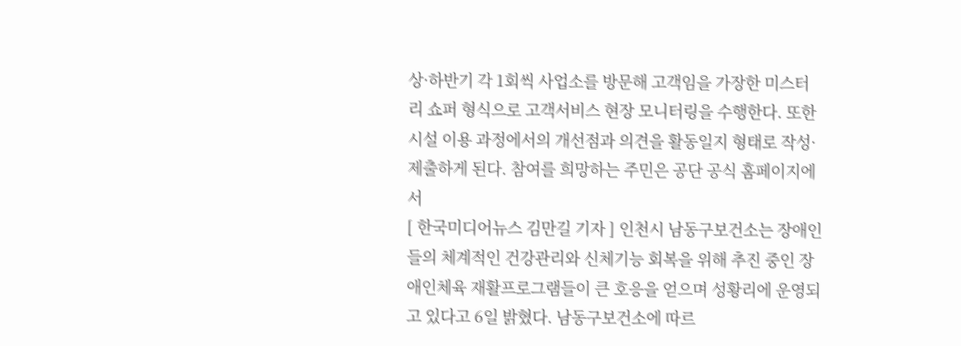상·하반기 각 1회씩 사업소를 방문해 고객임을 가장한 미스터리 쇼퍼 형식으로 고객서비스 현장 모니터링을 수행한다. 또한 시설 이용 과정에서의 개선점과 의견을 활동일지 형태로 작성·제출하게 된다. 참여를 희망하는 주민은 공단 공식 홈페이지에서
[ 한국미디어뉴스 김만길 기자 ] 인천시 남동구보건소는 장애인들의 체계적인 건강관리와 신체기능 회복을 위해 추진 중인 장애인체육 재활프로그램들이 큰 호응을 얻으며 성황리에 운영되고 있다고 6일 밝혔다. 남동구보건소에 따르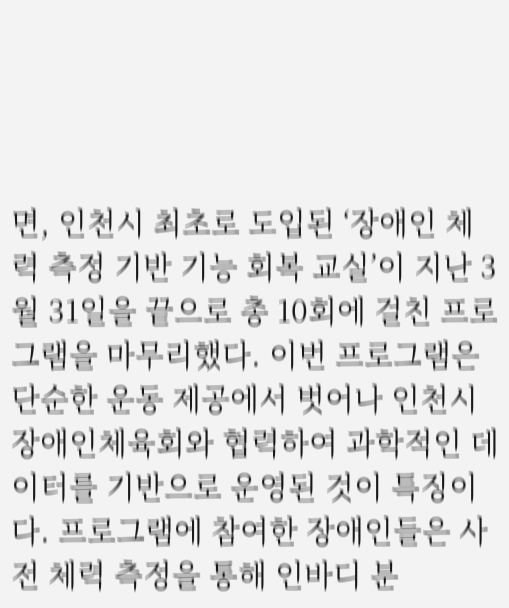면, 인천시 최초로 도입된 ‘장애인 체력 측정 기반 기능 회복 교실’이 지난 3월 31일을 끝으로 총 10회에 걸친 프로그램을 마무리했다. 이번 프로그램은 단순한 운동 제공에서 벗어나 인천시 장애인체육회와 협력하여 과학적인 데이터를 기반으로 운영된 것이 특징이다. 프로그램에 참여한 장애인들은 사전 체력 측정을 통해 인바디 분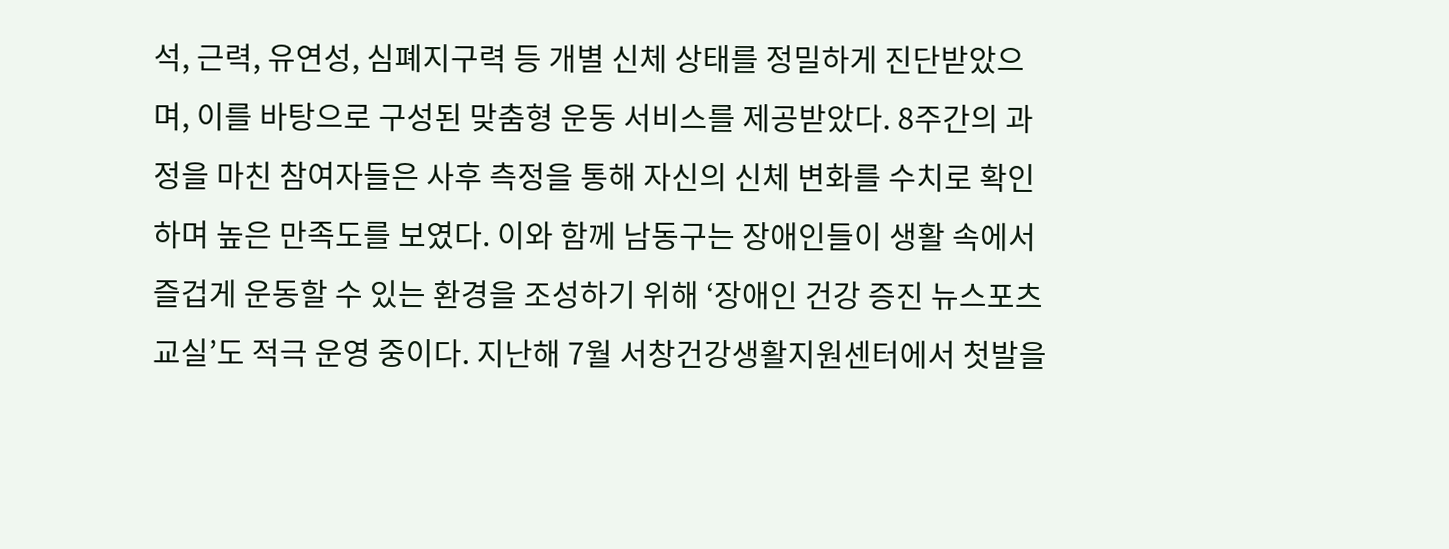석, 근력, 유연성, 심폐지구력 등 개별 신체 상태를 정밀하게 진단받았으며, 이를 바탕으로 구성된 맞춤형 운동 서비스를 제공받았다. 8주간의 과정을 마친 참여자들은 사후 측정을 통해 자신의 신체 변화를 수치로 확인하며 높은 만족도를 보였다. 이와 함께 남동구는 장애인들이 생활 속에서 즐겁게 운동할 수 있는 환경을 조성하기 위해 ‘장애인 건강 증진 뉴스포츠교실’도 적극 운영 중이다. 지난해 7월 서창건강생활지원센터에서 첫발을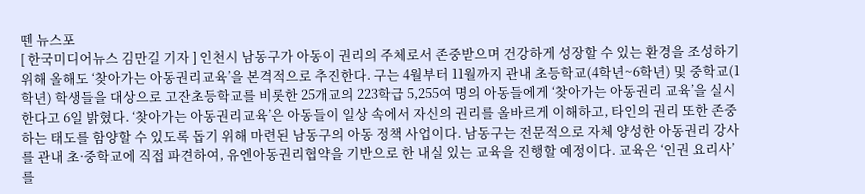뗀 뉴스포
[ 한국미디어뉴스 김만길 기자 ] 인천시 남동구가 아동이 권리의 주체로서 존중받으며 건강하게 성장할 수 있는 환경을 조성하기 위해 올해도 ‘찾아가는 아동권리교육’을 본격적으로 추진한다. 구는 4월부터 11월까지 관내 초등학교(4학년~6학년) 및 중학교(1학년) 학생들을 대상으로 고잔초등학교를 비롯한 25개교의 223학급 5,255여 명의 아동들에게 ‘찾아가는 아동권리 교육’을 실시한다고 6일 밝혔다. ‘찾아가는 아동권리교육’은 아동들이 일상 속에서 자신의 권리를 올바르게 이해하고, 타인의 권리 또한 존중하는 태도를 함양할 수 있도록 돕기 위해 마련된 남동구의 아동 정책 사업이다. 남동구는 전문적으로 자체 양성한 아동권리 강사를 관내 초·중학교에 직접 파견하여, 유엔아동권리협약을 기반으로 한 내실 있는 교육을 진행할 예정이다. 교육은 ‘인권 요리사’를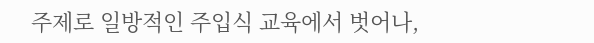주제로 일방적인 주입식 교육에서 벗어나,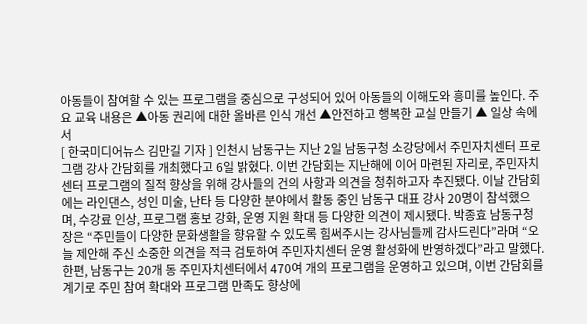아동들이 참여할 수 있는 프로그램을 중심으로 구성되어 있어 아동들의 이해도와 흥미를 높인다. 주요 교육 내용은 ▲아동 권리에 대한 올바른 인식 개선 ▲안전하고 행복한 교실 만들기 ▲ 일상 속에서
[ 한국미디어뉴스 김만길 기자 ] 인천시 남동구는 지난 2일 남동구청 소강당에서 주민자치센터 프로그램 강사 간담회를 개최했다고 6일 밝혔다. 이번 간담회는 지난해에 이어 마련된 자리로, 주민자치센터 프로그램의 질적 향상을 위해 강사들의 건의 사항과 의견을 청취하고자 추진됐다. 이날 간담회에는 라인댄스, 성인 미술, 난타 등 다양한 분야에서 활동 중인 남동구 대표 강사 20명이 참석했으며, 수강료 인상, 프로그램 홍보 강화, 운영 지원 확대 등 다양한 의견이 제시됐다. 박종효 남동구청장은 “주민들이 다양한 문화생활을 향유할 수 있도록 힘써주시는 강사님들께 감사드린다”라며 “오늘 제안해 주신 소중한 의견을 적극 검토하여 주민자치센터 운영 활성화에 반영하겠다”라고 말했다. 한편, 남동구는 20개 동 주민자치센터에서 470여 개의 프로그램을 운영하고 있으며, 이번 간담회를 계기로 주민 참여 확대와 프로그램 만족도 향상에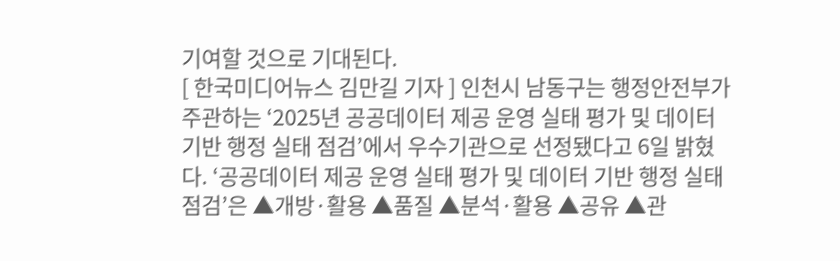기여할 것으로 기대된다.
[ 한국미디어뉴스 김만길 기자 ] 인천시 남동구는 행정안전부가 주관하는 ‘2025년 공공데이터 제공 운영 실태 평가 및 데이터 기반 행정 실태 점검’에서 우수기관으로 선정됐다고 6일 밝혔다. ‘공공데이터 제공 운영 실태 평가 및 데이터 기반 행정 실태 점검’은 ▲개방·활용 ▲품질 ▲분석·활용 ▲공유 ▲관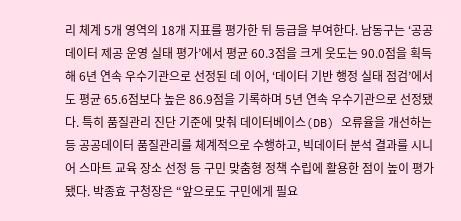리 체계 5개 영역의 18개 지표를 평가한 뒤 등급을 부여한다. 남동구는 ‘공공데이터 제공 운영 실태 평가’에서 평균 60.3점을 크게 웃도는 90.0점을 획득해 6년 연속 우수기관으로 선정된 데 이어, ‘데이터 기반 행정 실태 점검’에서도 평균 65.6점보다 높은 86.9점을 기록하며 5년 연속 우수기관으로 선정됐다. 특히 품질관리 진단 기준에 맞춰 데이터베이스(DB) 오류율을 개선하는 등 공공데이터 품질관리를 체계적으로 수행하고, 빅데이터 분석 결과를 시니어 스마트 교육 장소 선정 등 구민 맞춤형 정책 수립에 활용한 점이 높이 평가됐다. 박종효 구청장은 “앞으로도 구민에게 필요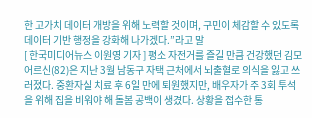한 고가치 데이터 개방을 위해 노력할 것이며, 구민이 체감할 수 있도록 데이터 기반 행정을 강화해 나가겠다.”라고 말
[ 한국미디어뉴스 이원영 기자 ] 평소 자전거를 즐길 만큼 건강했던 김모 어르신(82)은 지난 3월 남동구 자택 근처에서 뇌출혈로 의식을 잃고 쓰러졌다. 중환자실 치료 후 6일 만에 퇴원했지만, 배우자가 주 3회 투석을 위해 집을 비워야 해 돌봄 공백이 생겼다. 상황을 접수한 통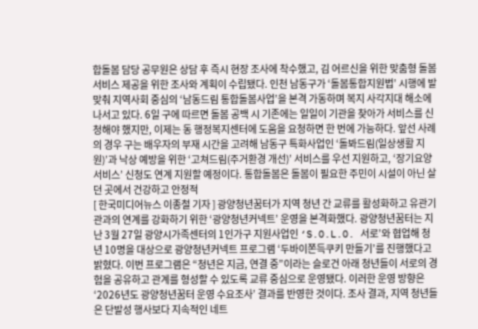합돌봄 담당 공무원은 상담 후 즉시 현장 조사에 착수했고, 김 어르신을 위한 맞춤형 돌봄서비스 제공을 위한 조사와 계획이 수립됐다. 인천 남동구가 ‘돌봄통합지원법’ 시행에 발맞춰 지역사회 중심의 ‘남동드림 통합돌봄사업’을 본격 가동하며 복지 사각지대 해소에 나서고 있다. 6일 구에 따르면 돌봄 공백 시 기존에는 일일이 기관을 찾아가 서비스를 신청해야 했지만, 이제는 동 행정복지센터에 도움을 요청하면 한 번에 가능하다. 앞선 사례의 경우 구는 배우자의 부재 시간을 고려해 남동구 특화사업인 ‘돌봐드림(일상생활 지원)’과 낙상 예방을 위한 ‘고쳐드림(주거환경 개선)’ 서비스를 우선 지원하고, ‘장기요양 서비스’ 신청도 연계 지원할 예정이다. 통합돌봄은 돌봄이 필요한 주민이 시설이 아닌 살던 곳에서 건강하고 안정적
[ 한국미디어뉴스 이종철 기자 ] 광양청년꿈터가 지역 청년 간 교류를 활성화하고 유관기관과의 연계를 강화하기 위한 ‘광양청년커넥트’ 운영을 본격화했다. 광양청년꿈터는 지난 3월 27일 광양시가족센터의 1인가구 지원사업인 ‘S.O.L.O. 서로’와 협업해 청년 10명을 대상으로 광양청년커넥트 프로그램 ‘두바이쫀득쿠키 만들기’를 진행했다고 밝혔다. 이번 프로그램은 “청년은 지금, 연결 중”이라는 슬로건 아래 청년들이 서로의 경험을 공유하고 관계를 형성할 수 있도록 교류 중심으로 운영됐다. 이러한 운영 방향은 ‘2026년도 광양청년꿈터 운영 수요조사’ 결과를 반영한 것이다. 조사 결과, 지역 청년들은 단발성 행사보다 지속적인 네트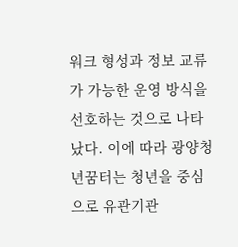워크 형성과 정보 교류가 가능한 운영 방식을 선호하는 것으로 나타났다. 이에 따라 광양청년꿈터는 청년을 중심으로 유관기관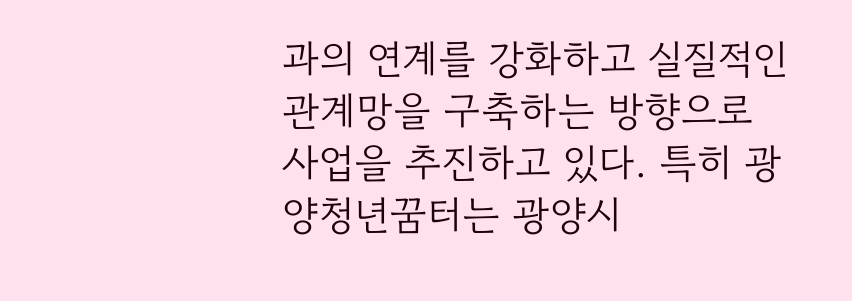과의 연계를 강화하고 실질적인 관계망을 구축하는 방향으로 사업을 추진하고 있다. 특히 광양청년꿈터는 광양시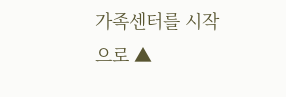가족센터를 시작으로 ▲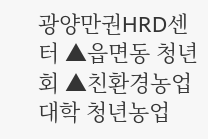광양만권HRD센터 ▲읍면동 청년회 ▲친환경농업대학 청년농업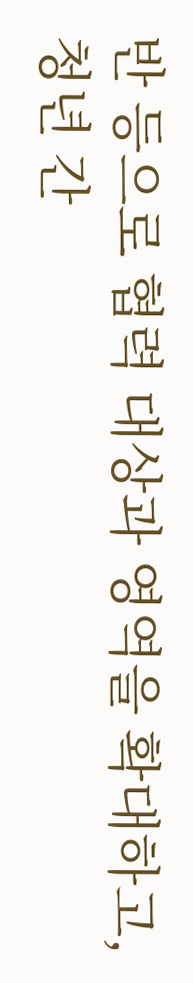반 등으로 협력 대상과 영역을 확대하고, 청년 간